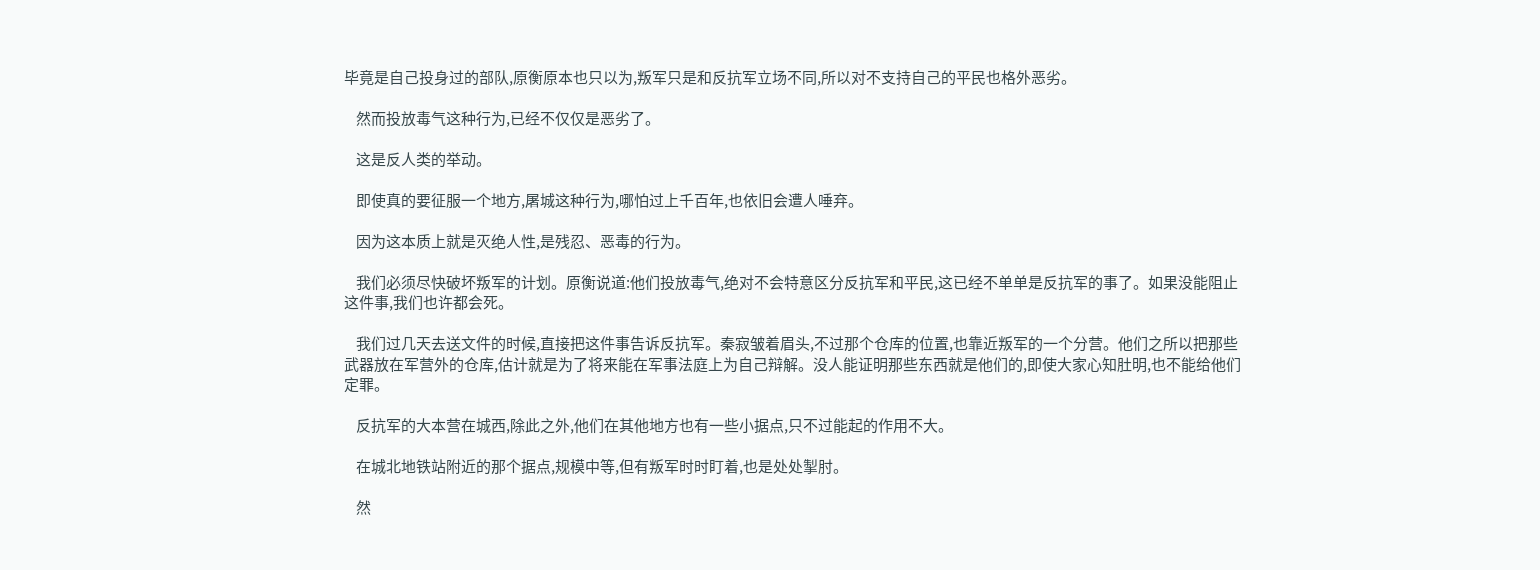毕竟是自己投身过的部队,原衡原本也只以为,叛军只是和反抗军立场不同,所以对不支持自己的平民也格外恶劣。

    然而投放毒气这种行为,已经不仅仅是恶劣了。

    这是反人类的举动。

    即使真的要征服一个地方,屠城这种行为,哪怕过上千百年,也依旧会遭人唾弃。

    因为这本质上就是灭绝人性,是残忍、恶毒的行为。

    我们必须尽快破坏叛军的计划。原衡说道:他们投放毒气,绝对不会特意区分反抗军和平民,这已经不单单是反抗军的事了。如果没能阻止这件事,我们也许都会死。

    我们过几天去送文件的时候,直接把这件事告诉反抗军。秦寂皱着眉头,不过那个仓库的位置,也靠近叛军的一个分营。他们之所以把那些武器放在军营外的仓库,估计就是为了将来能在军事法庭上为自己辩解。没人能证明那些东西就是他们的,即使大家心知肚明,也不能给他们定罪。

    反抗军的大本营在城西,除此之外,他们在其他地方也有一些小据点,只不过能起的作用不大。

    在城北地铁站附近的那个据点,规模中等,但有叛军时时盯着,也是处处掣肘。

    然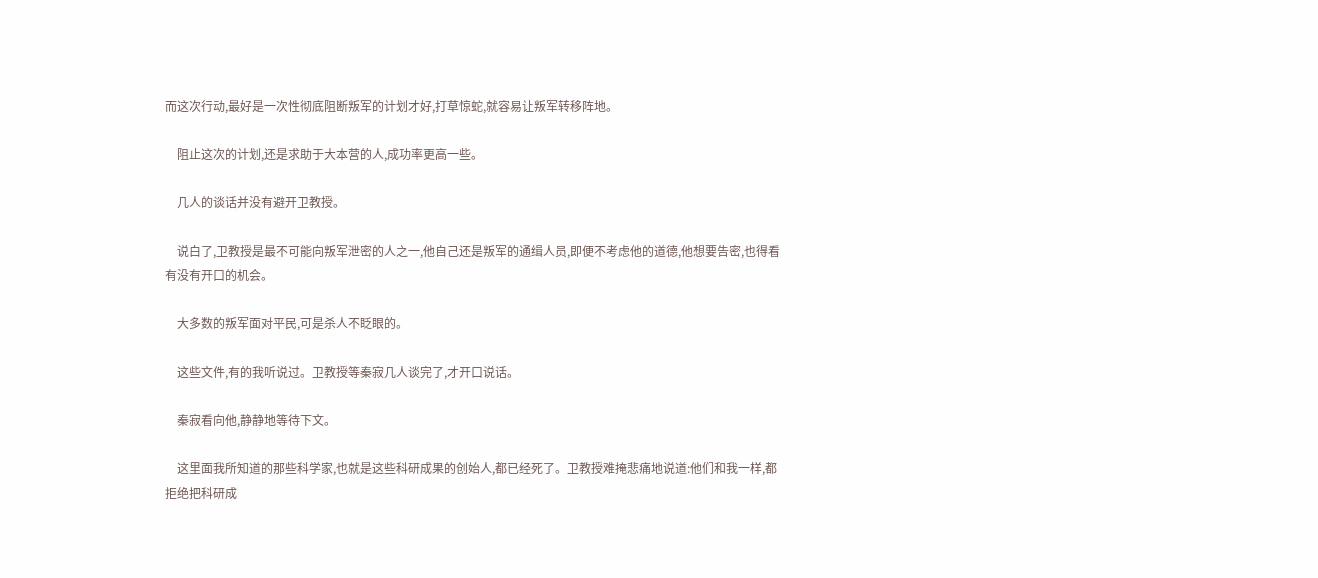而这次行动,最好是一次性彻底阻断叛军的计划才好,打草惊蛇,就容易让叛军转移阵地。

    阻止这次的计划,还是求助于大本营的人,成功率更高一些。

    几人的谈话并没有避开卫教授。

    说白了,卫教授是最不可能向叛军泄密的人之一,他自己还是叛军的通缉人员,即便不考虑他的道德,他想要告密,也得看有没有开口的机会。

    大多数的叛军面对平民,可是杀人不眨眼的。

    这些文件,有的我听说过。卫教授等秦寂几人谈完了,才开口说话。

    秦寂看向他,静静地等待下文。

    这里面我所知道的那些科学家,也就是这些科研成果的创始人,都已经死了。卫教授难掩悲痛地说道:他们和我一样,都拒绝把科研成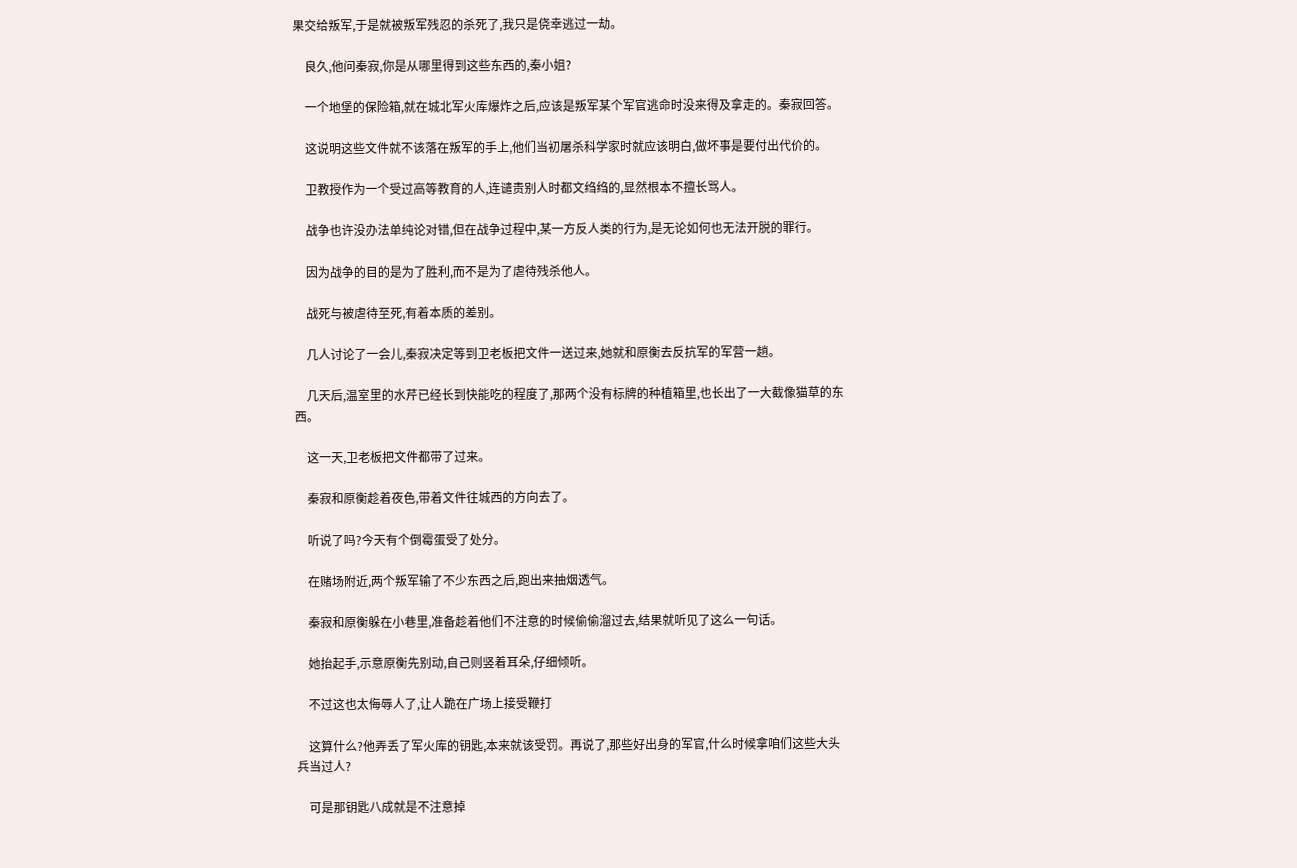果交给叛军,于是就被叛军残忍的杀死了,我只是侥幸逃过一劫。

    良久,他问秦寂,你是从哪里得到这些东西的,秦小姐?

    一个地堡的保险箱,就在城北军火库爆炸之后,应该是叛军某个军官逃命时没来得及拿走的。秦寂回答。

    这说明这些文件就不该落在叛军的手上,他们当初屠杀科学家时就应该明白,做坏事是要付出代价的。

    卫教授作为一个受过高等教育的人,连谴责别人时都文绉绉的,显然根本不擅长骂人。

    战争也许没办法单纯论对错,但在战争过程中,某一方反人类的行为,是无论如何也无法开脱的罪行。

    因为战争的目的是为了胜利,而不是为了虐待残杀他人。

    战死与被虐待至死,有着本质的差别。

    几人讨论了一会儿,秦寂决定等到卫老板把文件一送过来,她就和原衡去反抗军的军营一趟。

    几天后,温室里的水芹已经长到快能吃的程度了,那两个没有标牌的种植箱里,也长出了一大截像猫草的东西。

    这一天,卫老板把文件都带了过来。

    秦寂和原衡趁着夜色,带着文件往城西的方向去了。

    听说了吗?今天有个倒霉蛋受了处分。

    在赌场附近,两个叛军输了不少东西之后,跑出来抽烟透气。

    秦寂和原衡躲在小巷里,准备趁着他们不注意的时候偷偷溜过去,结果就听见了这么一句话。

    她抬起手,示意原衡先别动,自己则竖着耳朵,仔细倾听。

    不过这也太侮辱人了,让人跪在广场上接受鞭打

    这算什么?他弄丢了军火库的钥匙,本来就该受罚。再说了,那些好出身的军官,什么时候拿咱们这些大头兵当过人?

    可是那钥匙八成就是不注意掉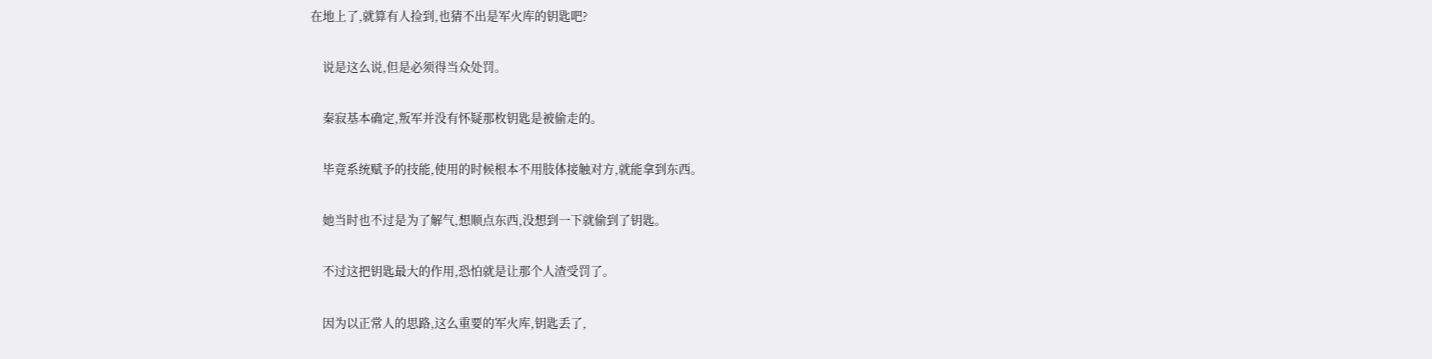在地上了,就算有人捡到,也猜不出是军火库的钥匙吧?

    说是这么说,但是必须得当众处罚。

    秦寂基本确定,叛军并没有怀疑那枚钥匙是被偷走的。

    毕竟系统赋予的技能,使用的时候根本不用肢体接触对方,就能拿到东西。

    她当时也不过是为了解气,想顺点东西,没想到一下就偷到了钥匙。

    不过这把钥匙最大的作用,恐怕就是让那个人渣受罚了。

    因为以正常人的思路,这么重要的军火库,钥匙丢了,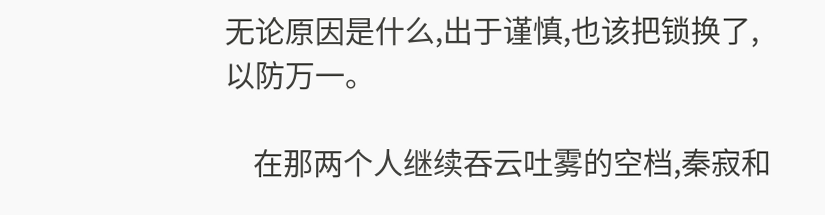无论原因是什么,出于谨慎,也该把锁换了,以防万一。

    在那两个人继续吞云吐雾的空档,秦寂和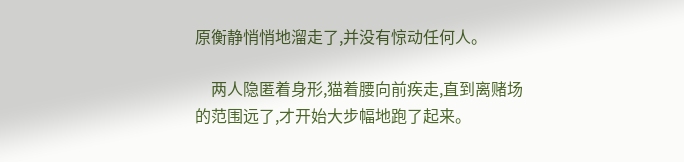原衡静悄悄地溜走了,并没有惊动任何人。

    两人隐匿着身形,猫着腰向前疾走,直到离赌场的范围远了,才开始大步幅地跑了起来。